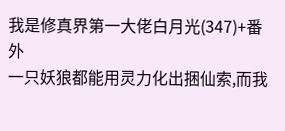我是修真界第一大佬白月光(347)+番外
一只妖狼都能用灵力化出捆仙索,而我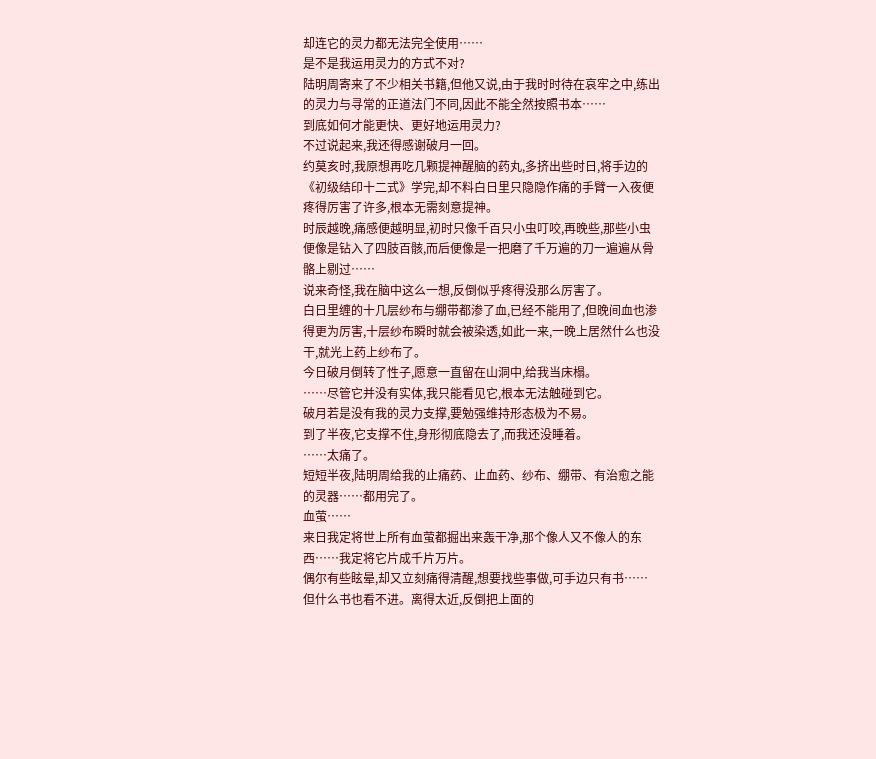却连它的灵力都无法完全使用……
是不是我运用灵力的方式不对?
陆明周寄来了不少相关书籍,但他又说,由于我时时待在哀牢之中,练出的灵力与寻常的正道法门不同,因此不能全然按照书本……
到底如何才能更快、更好地运用灵力?
不过说起来,我还得感谢破月一回。
约莫亥时,我原想再吃几颗提神醒脑的药丸,多挤出些时日,将手边的《初级结印十二式》学完,却不料白日里只隐隐作痛的手臂一入夜便疼得厉害了许多,根本无需刻意提神。
时辰越晚,痛感便越明显,初时只像千百只小虫叮咬,再晚些,那些小虫便像是钻入了四肢百骸,而后便像是一把磨了千万遍的刀一遍遍从骨骼上剔过……
说来奇怪,我在脑中这么一想,反倒似乎疼得没那么厉害了。
白日里缠的十几层纱布与绷带都渗了血,已经不能用了,但晚间血也渗得更为厉害,十层纱布瞬时就会被染透,如此一来,一晚上居然什么也没干,就光上药上纱布了。
今日破月倒转了性子,愿意一直留在山洞中,给我当床榻。
……尽管它并没有实体,我只能看见它,根本无法触碰到它。
破月若是没有我的灵力支撑,要勉强维持形态极为不易。
到了半夜,它支撑不住,身形彻底隐去了,而我还没睡着。
……太痛了。
短短半夜,陆明周给我的止痛药、止血药、纱布、绷带、有治愈之能的灵器……都用完了。
血萤……
来日我定将世上所有血萤都掘出来轰干净,那个像人又不像人的东西……我定将它片成千片万片。
偶尔有些眩晕,却又立刻痛得清醒,想要找些事做,可手边只有书……
但什么书也看不进。离得太近,反倒把上面的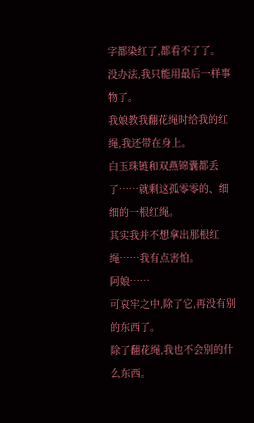字都染红了,都看不了了。
没办法,我只能用最后一样事物了。
我娘教我翻花绳时给我的红绳,我还带在身上。
白玉珠链和双燕锦囊都丢了……就剩这孤零零的、细细的一根红绳。
其实我并不想拿出那根红绳……我有点害怕。
阿娘……
可哀牢之中,除了它,再没有别的东西了。
除了翻花绳,我也不会别的什么东西。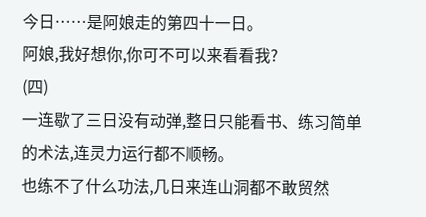今日……是阿娘走的第四十一日。
阿娘,我好想你,你可不可以来看看我?
(四)
一连歇了三日没有动弹,整日只能看书、练习简单的术法,连灵力运行都不顺畅。
也练不了什么功法,几日来连山洞都不敢贸然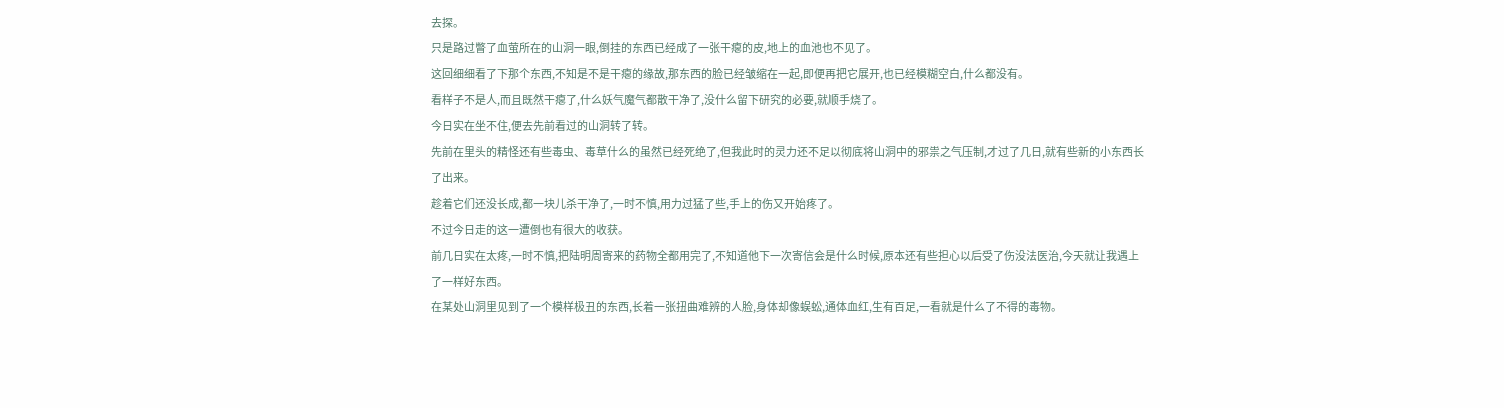去探。
只是路过瞥了血萤所在的山洞一眼,倒挂的东西已经成了一张干瘪的皮,地上的血池也不见了。
这回细细看了下那个东西,不知是不是干瘪的缘故,那东西的脸已经皱缩在一起,即便再把它展开,也已经模糊空白,什么都没有。
看样子不是人,而且既然干瘪了,什么妖气魔气都散干净了,没什么留下研究的必要,就顺手烧了。
今日实在坐不住,便去先前看过的山洞转了转。
先前在里头的精怪还有些毒虫、毒草什么的虽然已经死绝了,但我此时的灵力还不足以彻底将山洞中的邪祟之气压制,才过了几日,就有些新的小东西长了出来。
趁着它们还没长成,都一块儿杀干净了,一时不慎,用力过猛了些,手上的伤又开始疼了。
不过今日走的这一遭倒也有很大的收获。
前几日实在太疼,一时不慎,把陆明周寄来的药物全都用完了,不知道他下一次寄信会是什么时候,原本还有些担心以后受了伤没法医治,今天就让我遇上了一样好东西。
在某处山洞里见到了一个模样极丑的东西,长着一张扭曲难辨的人脸,身体却像蜈蚣,通体血红,生有百足,一看就是什么了不得的毒物。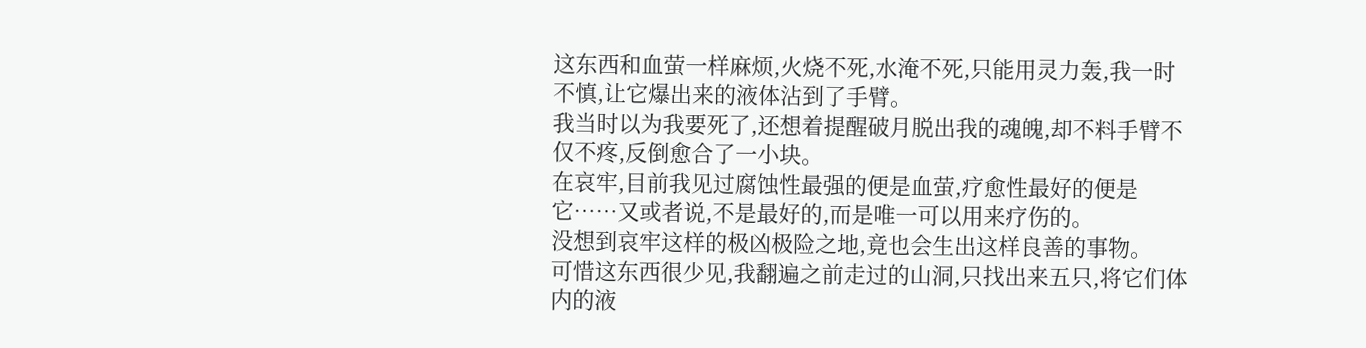这东西和血萤一样麻烦,火烧不死,水淹不死,只能用灵力轰,我一时不慎,让它爆出来的液体沾到了手臂。
我当时以为我要死了,还想着提醒破月脱出我的魂魄,却不料手臂不仅不疼,反倒愈合了一小块。
在哀牢,目前我见过腐蚀性最强的便是血萤,疗愈性最好的便是它……又或者说,不是最好的,而是唯一可以用来疗伤的。
没想到哀牢这样的极凶极险之地,竟也会生出这样良善的事物。
可惜这东西很少见,我翻遍之前走过的山洞,只找出来五只,将它们体内的液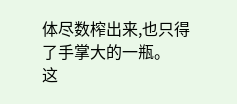体尽数榨出来,也只得了手掌大的一瓶。
这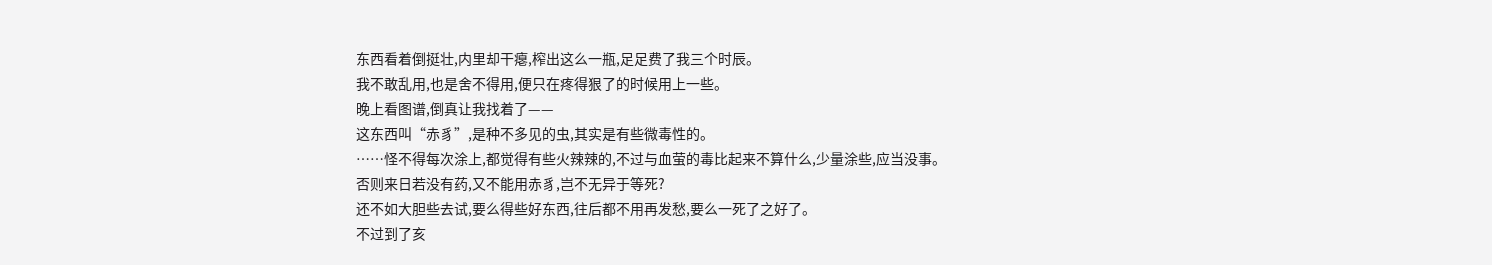东西看着倒挺壮,内里却干瘪,榨出这么一瓶,足足费了我三个时辰。
我不敢乱用,也是舍不得用,便只在疼得狠了的时候用上一些。
晚上看图谱,倒真让我找着了——
这东西叫“赤豸”,是种不多见的虫,其实是有些微毒性的。
……怪不得每次涂上,都觉得有些火辣辣的,不过与血萤的毒比起来不算什么,少量涂些,应当没事。
否则来日若没有药,又不能用赤豸,岂不无异于等死?
还不如大胆些去试,要么得些好东西,往后都不用再发愁,要么一死了之好了。
不过到了亥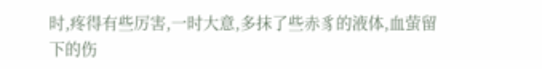时,疼得有些厉害,一时大意,多抹了些赤豸的液体,血萤留下的伤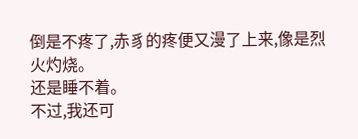倒是不疼了,赤豸的疼便又漫了上来,像是烈火灼烧。
还是睡不着。
不过,我还可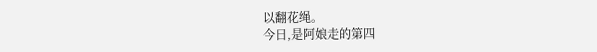以翻花绳。
今日,是阿娘走的第四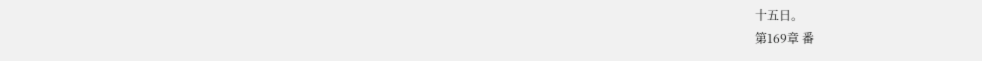十五日。
第169章 番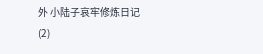外 小陆子哀牢修炼日记(2)